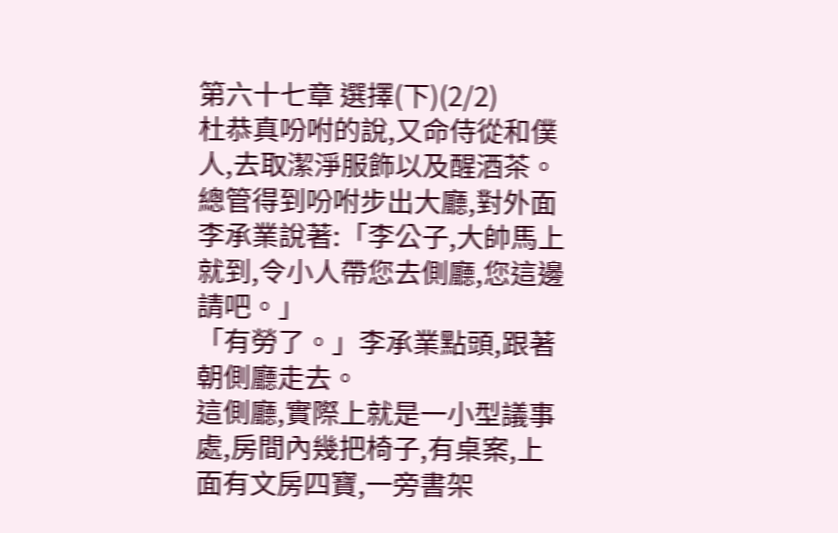第六十七章 選擇(下)(2/2)
杜恭真吩咐的說,又命侍從和僕人,去取潔淨服飾以及醒酒茶。
總管得到吩咐步出大廳,對外面李承業說著:「李公子,大帥馬上就到,令小人帶您去側廳,您這邊請吧。」
「有勞了。」李承業點頭,跟著朝側廳走去。
這側廳,實際上就是一小型議事處,房間內幾把椅子,有桌案,上面有文房四寶,一旁書架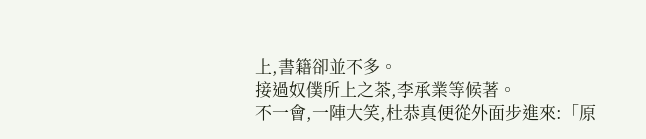上,書籍卻並不多。
接過奴僕所上之茶,李承業等候著。
不一會,一陣大笑,杜恭真便從外面步進來:「原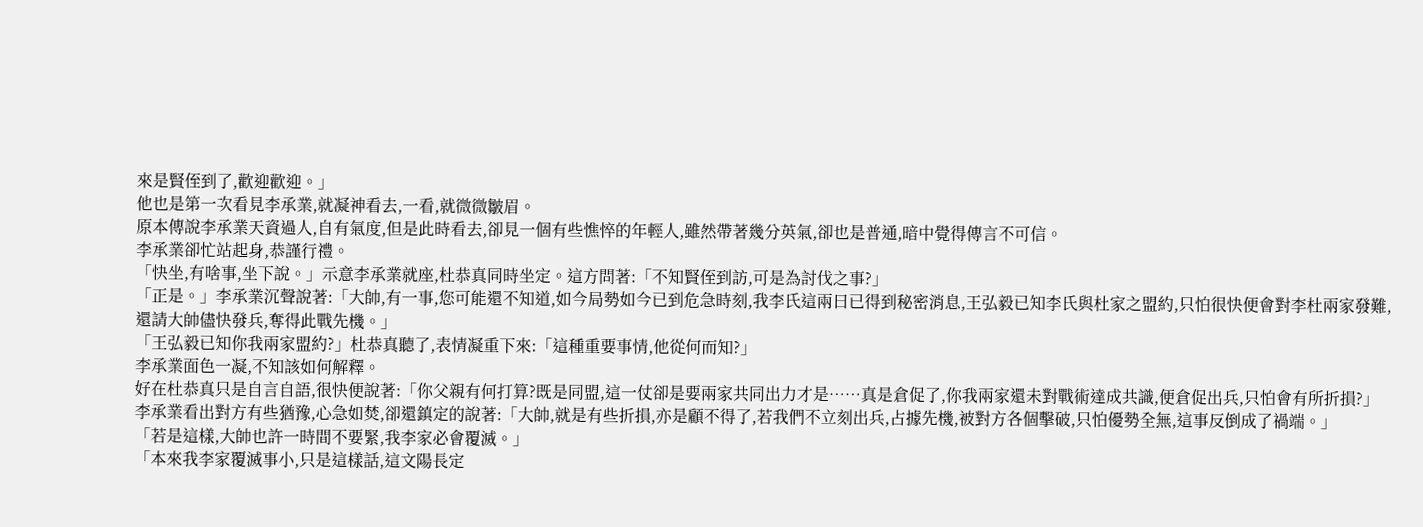來是賢侄到了,歡迎歡迎。」
他也是第一次看見李承業,就凝神看去,一看,就微微皺眉。
原本傳說李承業天資過人,自有氣度,但是此時看去,卻見一個有些憔悴的年輕人,雖然帶著幾分英氣,卻也是普通,暗中覺得傳言不可信。
李承業卻忙站起身,恭謹行禮。
「快坐,有啥事,坐下說。」示意李承業就座,杜恭真同時坐定。這方問著:「不知賢侄到訪,可是為討伐之事?」
「正是。」李承業沉聲說著:「大帥,有一事,您可能還不知道,如今局勢如今已到危急時刻,我李氏這兩曰已得到秘密消息,王弘毅已知李氏與杜家之盟約,只怕很快便會對李杜兩家發難,還請大帥儘快發兵,奪得此戰先機。」
「王弘毅已知你我兩家盟約?」杜恭真聽了,表情凝重下來:「這種重要事情,他從何而知?」
李承業面色一凝,不知該如何解釋。
好在杜恭真只是自言自語,很快便說著:「你父親有何打算?既是同盟,這一仗卻是要兩家共同出力才是……真是倉促了,你我兩家還未對戰術達成共識,便倉促出兵,只怕會有所折損?」
李承業看出對方有些猶豫,心急如焚,卻還鎮定的說著:「大帥,就是有些折損,亦是顧不得了,若我們不立刻出兵,占據先機,被對方各個擊破,只怕優勢全無,這事反倒成了禍端。」
「若是這樣,大帥也許一時間不要緊,我李家必會覆滅。」
「本來我李家覆滅事小,只是這樣話,這文陽長定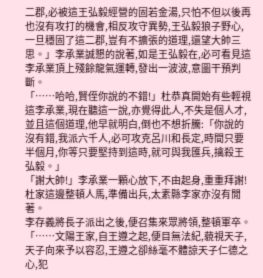二郡,必被這王弘毅經營的固若金湯,只怕不但以後再也沒有攻打的機會,相反攻守異勢,王弘毅狼子野心,一旦穩固了這二郡,豈有不擴張的道理,還望大帥三思。」李承業誠懇的說著,如是王弘毅在,必可看見這李承業頂上殘餘龍氣運轉,發出一波波,意圖干預判斷。
「……哈哈,賢侄你說的不錯!」杜恭真開始有些輕視這李承業,現在聽這一說,亦覺得此人,不失是個人才,並且這個道理,他早就明白,倒也不想折騰:「你說的沒有錯,我派六千人,必可攻克呂川和長定,時間只要半個月,你等只要堅持到這時,就可與我匯兵,擒殺王弘毅。」
「謝大帥!」李承業一顆心放下,不由起身,重重拜謝!
杜家這邊整頓人馬,準備出兵,太素縣李家亦沒有閒著。
李存義將長子派出之後,便召集來眾將領,整頓軍卒。
「……文陽王家,自王遵之起,便目無法紀,藐視天子,天子向來予以容忍,王遵之卻絲毫不體諒天子仁德之心,犯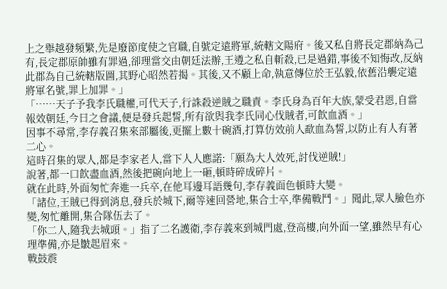上之舉越發頻繁,先是廢節度使之官職,自號定遠將軍,統轄文陽府。後又私自將長定郡納為己有,長定郡原帥雖有罪過,卻理當交由朝廷法辦,王遵之私自斬殺,已是過錯,事後不知悔改,反納此郡為自己統轄版圖,其野心昭然若揭。其後,又不顧上命,執意傳位於王弘毅,依舊沿襲定遠將軍名號,罪上加罪。」
「……天子予我李氏職權,可代天子,行誅殺逆賊之職責。李氏身為百年大族,蒙受君恩,自當報效朝廷,今曰之會議,便是發兵起誓,所有欲與我李氏同心伐賊者,可飲血酒。」
因事不尋常,李存義召集來部屬後,更擺上數十碗酒,打算仿效前人歃血為誓,以防止有人有著二心。
這時召集的眾人,都是李家老人,當下人人應諾:「願為大人效死,討伐逆賊!」
說著,都一口飲盡血酒,然後把碗向地上一砸,頓時碎成碎片。
就在此時,外面匆忙奔進一兵卒,在他耳邊耳語幾句,李存義面色頓時大變。
「諸位,王賊已得到消息,發兵於城下,爾等速回營地,集合士卒,準備戰鬥。」聞此,眾人臉色亦變,匆忙離開,集合隊伍去了。
「你二人,隨我去城頭。」指了二名護衛,李存義來到城門處,登高樓,向外面一望,雖然早有心理準備,亦是皺起眉來。
戰鼓震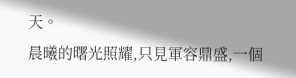天。
晨曦的曙光照耀,只見軍容鼎盛,一個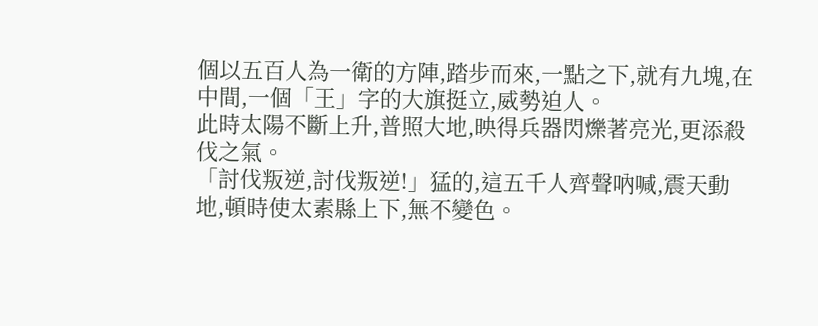個以五百人為一衛的方陣,踏步而來,一點之下,就有九塊,在中間,一個「王」字的大旗挺立,威勢迫人。
此時太陽不斷上升,普照大地,映得兵器閃爍著亮光,更添殺伐之氣。
「討伐叛逆,討伐叛逆!」猛的,這五千人齊聲吶喊,震天動地,頓時使太素縣上下,無不變色。